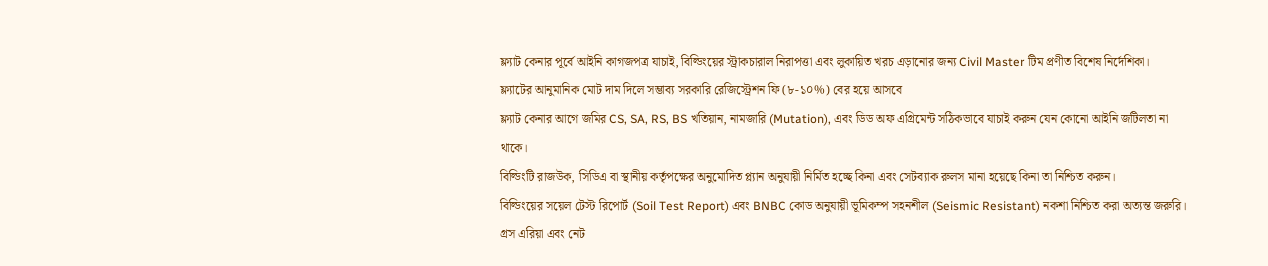ফ্ল্যাট কেনার পূর্বে আইনি কাগজপত্র যাচাই, বিল্ডিংয়ের স্ট্রাকচারাল নিরাপত্তা এবং লুকায়িত খরচ এড়ানোর জন্য Civil Master টিম প্রণীত বিশেষ নির্দেশিকা।
ফ্ল্যাটের আনুমানিক মোট দাম দিলে সম্ভাব্য সরকারি রেজিস্ট্রেশন ফি (৮-১০%) বের হয়ে আসবে
ফ্ল্যাট কেনার আগে জমির CS, SA, RS, BS খতিয়ান, নামজারি (Mutation), এবং ডিড অফ এগ্রিমেন্ট সঠিকভাবে যাচাই করুন যেন কোনো আইনি জটিলতা না থাকে।
বিল্ডিংটি রাজউক, সিডিএ বা স্থানীয় কর্তৃপক্ষের অনুমোদিত প্ল্যান অনুযায়ী নির্মিত হচ্ছে কিনা এবং সেটব্যাক রুলস মানা হয়েছে কিনা তা নিশ্চিত করুন।
বিল্ডিংয়ের সয়েল টেস্ট রিপোর্ট (Soil Test Report) এবং BNBC কোড অনুযায়ী ভূমিকম্প সহনশীল (Seismic Resistant) নকশা নিশ্চিত করা অত্যন্ত জরুরি।
গ্রস এরিয়া এবং নেট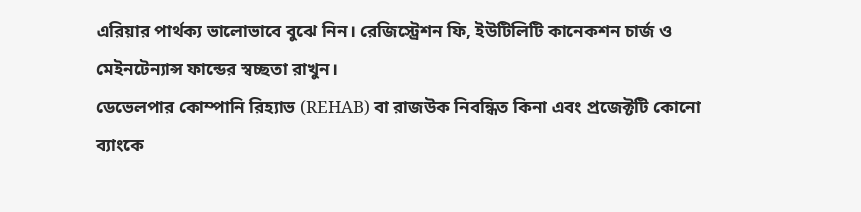এরিয়ার পার্থক্য ভালোভাবে বুঝে নিন। রেজিস্ট্রেশন ফি, ইউটিলিটি কানেকশন চার্জ ও মেইনটেন্যান্স ফান্ডের স্বচ্ছতা রাখুন।
ডেভেলপার কোম্পানি রিহ্যাভ (REHAB) বা রাজউক নিবন্ধিত কিনা এবং প্রজেক্টটি কোনো ব্যাংকে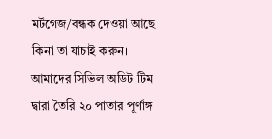মর্টগেজ/বন্ধক দেওয়া আছে কিনা তা যাচাই করুন।
আমাদের সিভিল অডিট টিম দ্বারা তৈরি ২০ পাতার পূর্ণাঙ্গ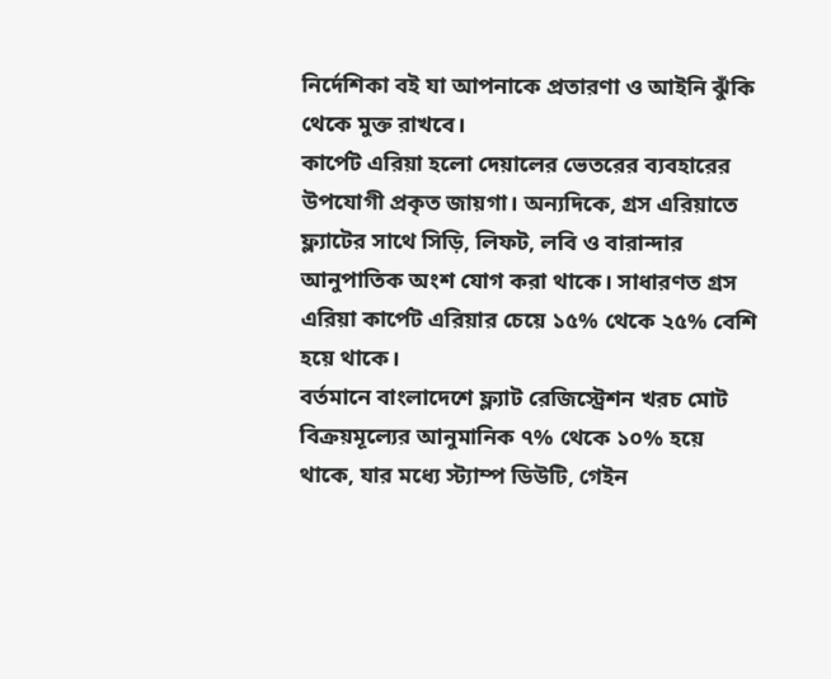নির্দেশিকা বই যা আপনাকে প্রতারণা ও আইনি ঝুঁকি থেকে মুক্ত রাখবে।
কার্পেট এরিয়া হলো দেয়ালের ভেতরের ব্যবহারের উপযোগী প্রকৃত জায়গা। অন্যদিকে, গ্রস এরিয়াতে ফ্ল্যাটের সাথে সিড়ি, লিফট, লবি ও বারান্দার আনুপাতিক অংশ যোগ করা থাকে। সাধারণত গ্রস এরিয়া কার্পেট এরিয়ার চেয়ে ১৫% থেকে ২৫% বেশি হয়ে থাকে।
বর্তমানে বাংলাদেশে ফ্ল্যাট রেজিস্ট্রেশন খরচ মোট বিক্রয়মূল্যের আনুমানিক ৭% থেকে ১০% হয়ে থাকে, যার মধ্যে স্ট্যাম্প ডিউটি, গেইন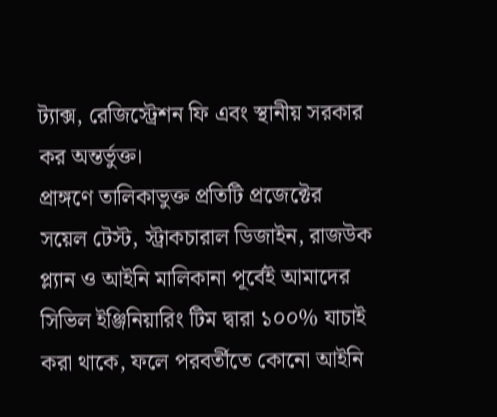ট্যাক্স, রেজিস্ট্রেশন ফি এবং স্থানীয় সরকার কর অন্তর্ভুক্ত।
প্রাঙ্গণে তালিকাভুক্ত প্রতিটি প্রজেক্টের সয়েল টেস্ট, স্ট্রাকচারাল ডিজাইন, রাজউক প্ল্যান ও আইনি মালিকানা পূর্বেই আমাদের সিভিল ইঞ্জিনিয়ারিং টিম দ্বারা ১০০% যাচাই করা থাকে, ফলে পরবর্তীতে কোনো আইনি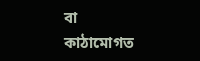বা কাঠামোগত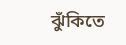ঝুঁকিতে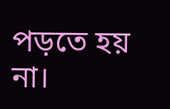পড়তে হয় না।